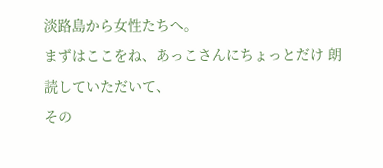淡路島から女性たちへ。
まずはここをね、あっこさんにちょっとだけ 朗読していただいて、
その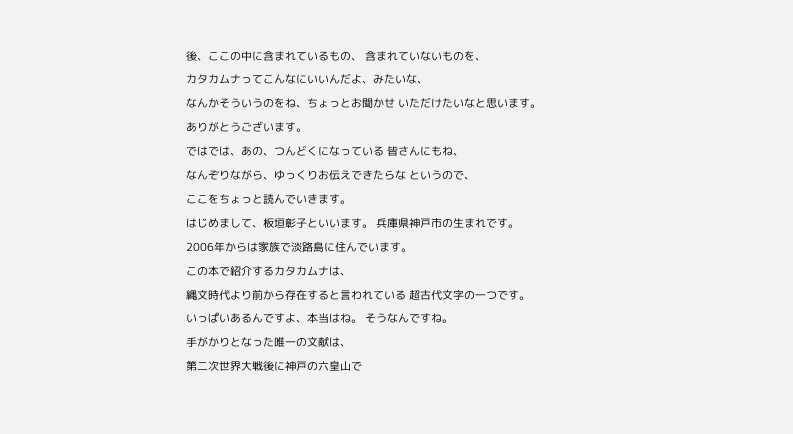後、ここの中に含まれているもの、 含まれていないものを、
カタカムナってこんなにいいんだよ、みたいな、
なんかそういうのをね、ちょっとお聞かせ いただけたいなと思います。
ありがとうございます。
ではでは、あの、つんどくになっている 皆さんにもね、
なんぞりながら、ゆっくりお伝えできたらな というので、
ここをちょっと読んでいきます。
はじめまして、板垣彰子といいます。 兵庫県神戸市の生まれです。
2006年からは家族で淡路島に住んでいます。
この本で紹介するカタカムナは、
縄文時代より前から存在すると言われている 超古代文字の一つです。
いっぱいあるんですよ、本当はね。 そうなんですね。
手がかりとなった唯一の文献は、
第二次世界大戦後に神戸の六皇山で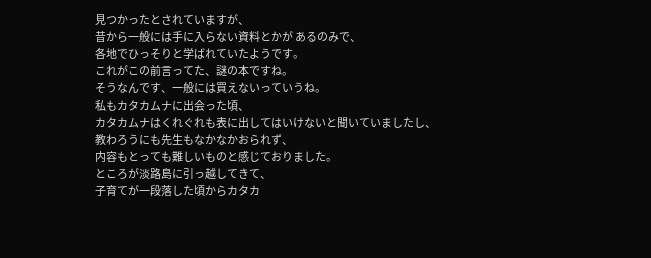見つかったとされていますが、
昔から一般には手に入らない資料とかが あるのみで、
各地でひっそりと学ばれていたようです。
これがこの前言ってた、謎の本ですね。
そうなんです、一般には買えないっていうね。
私もカタカムナに出会った頃、
カタカムナはくれぐれも表に出してはいけないと聞いていましたし、
教わろうにも先生もなかなかおられず、
内容もとっても難しいものと感じておりました。
ところが淡路島に引っ越してきて、
子育てが一段落した頃からカタカ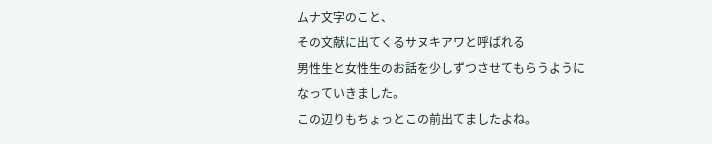ムナ文字のこと、
その文献に出てくるサヌキアワと呼ばれる
男性生と女性生のお話を少しずつさせてもらうようになっていきました。
この辺りもちょっとこの前出てましたよね。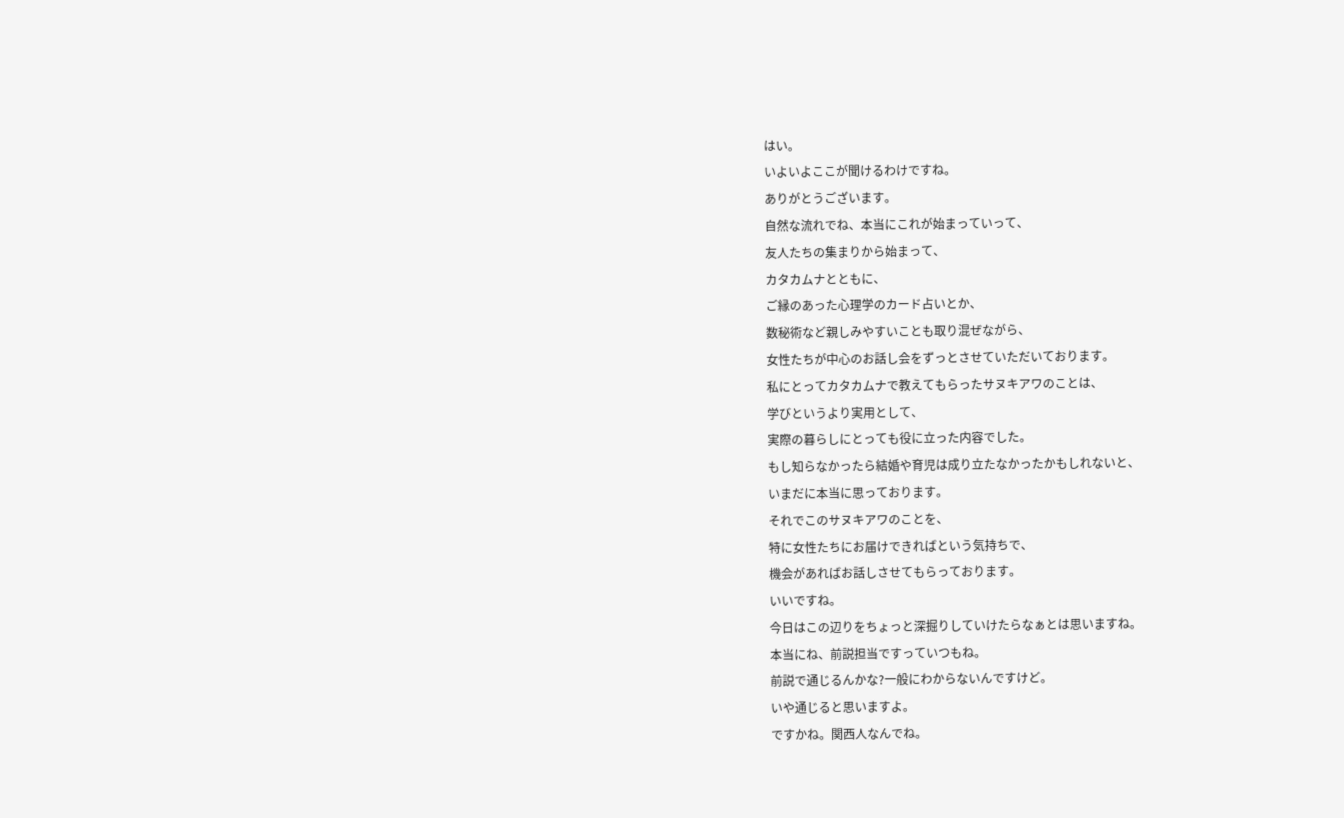はい。
いよいよここが聞けるわけですね。
ありがとうございます。
自然な流れでね、本当にこれが始まっていって、
友人たちの集まりから始まって、
カタカムナとともに、
ご縁のあった心理学のカード占いとか、
数秘術など親しみやすいことも取り混ぜながら、
女性たちが中心のお話し会をずっとさせていただいております。
私にとってカタカムナで教えてもらったサヌキアワのことは、
学びというより実用として、
実際の暮らしにとっても役に立った内容でした。
もし知らなかったら結婚や育児は成り立たなかったかもしれないと、
いまだに本当に思っております。
それでこのサヌキアワのことを、
特に女性たちにお届けできればという気持ちで、
機会があればお話しさせてもらっております。
いいですね。
今日はこの辺りをちょっと深掘りしていけたらなぁとは思いますね。
本当にね、前説担当ですっていつもね。
前説で通じるんかな?一般にわからないんですけど。
いや通じると思いますよ。
ですかね。関西人なんでね。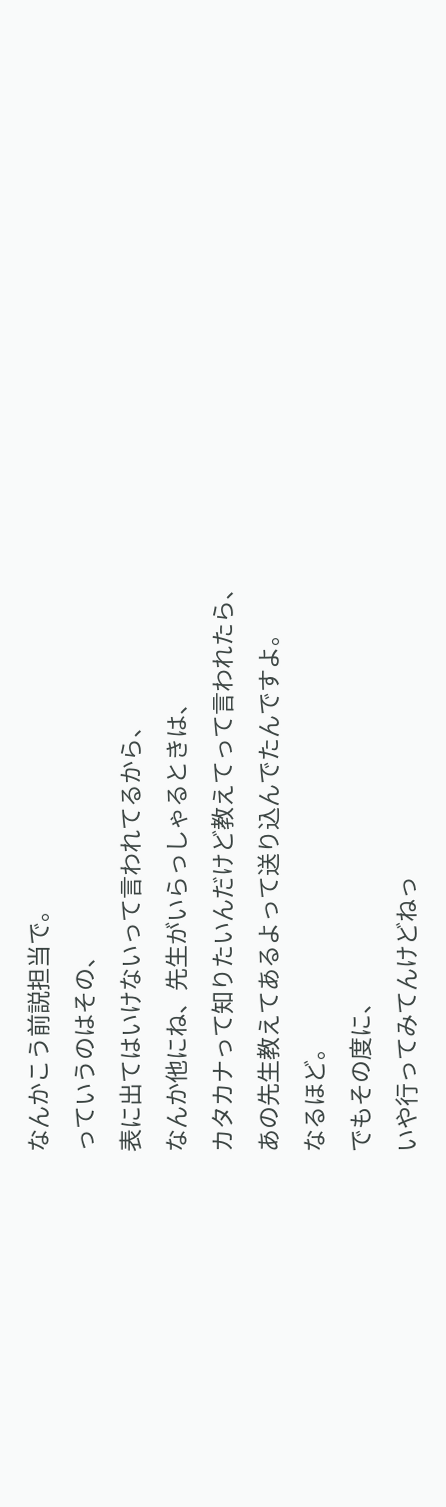なんかこう前説担当で。
っていうのはその、
表に出てはいけないって言われてるから、
なんか他にね、先生がいらっしゃるときは、
カタカナって知りたいんだけど教えてって言われたら、
あの先生教えてあるよって送り込んでたんですよ。
なるほど。
でもその度に、
いや行ってみてんけどねっ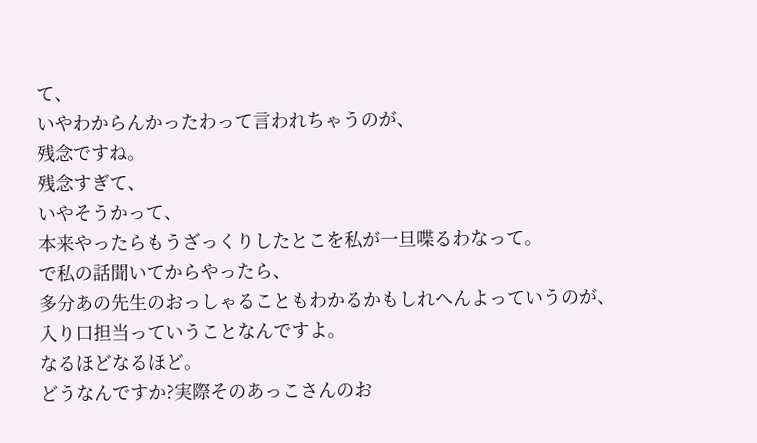て、
いやわからんかったわって言われちゃうのが、
残念ですね。
残念すぎて、
いやそうかって、
本来やったらもうざっくりしたとこを私が一旦喋るわなって。
で私の話聞いてからやったら、
多分あの先生のおっしゃることもわかるかもしれへんよっていうのが、
入り口担当っていうことなんですよ。
なるほどなるほど。
どうなんですか?実際そのあっこさんのお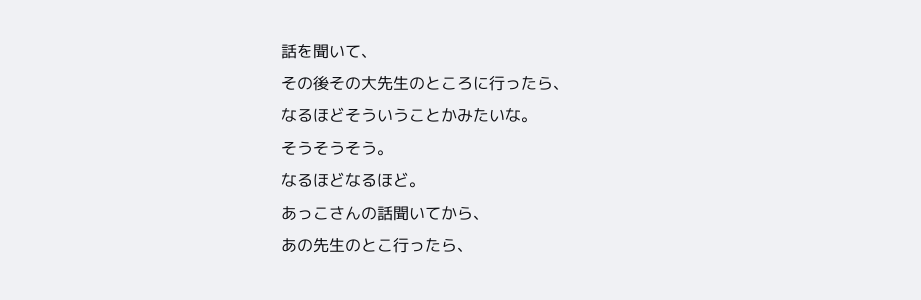話を聞いて、
その後その大先生のところに行ったら、
なるほどそういうことかみたいな。
そうそうそう。
なるほどなるほど。
あっこさんの話聞いてから、
あの先生のとこ行ったら、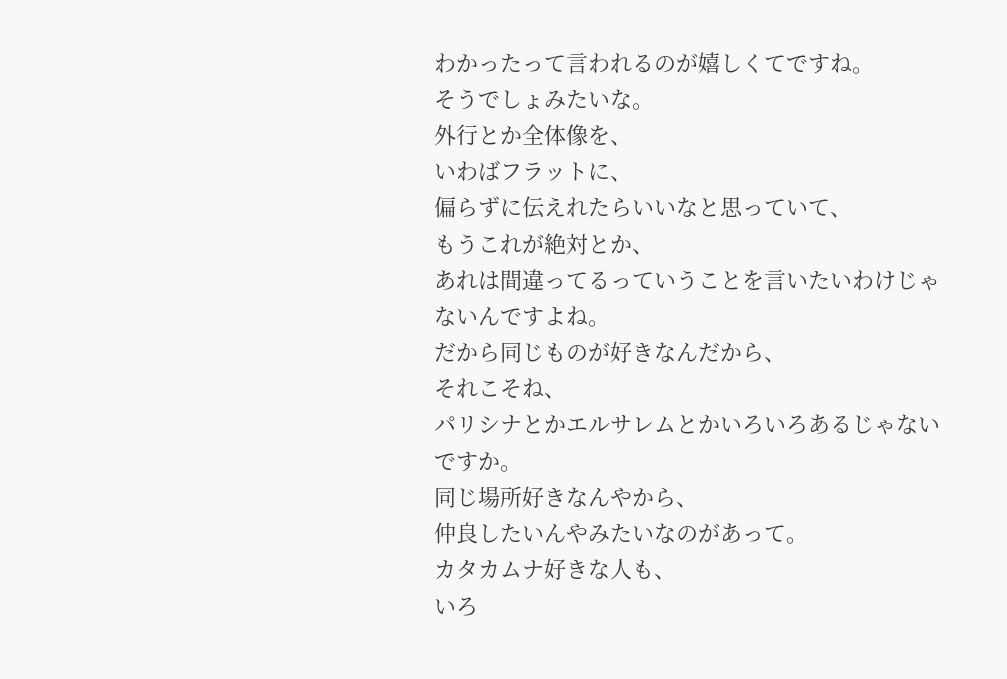わかったって言われるのが嬉しくてですね。
そうでしょみたいな。
外行とか全体像を、
いわばフラットに、
偏らずに伝えれたらいいなと思っていて、
もうこれが絶対とか、
あれは間違ってるっていうことを言いたいわけじゃないんですよね。
だから同じものが好きなんだから、
それこそね、
パリシナとかエルサレムとかいろいろあるじゃないですか。
同じ場所好きなんやから、
仲良したいんやみたいなのがあって。
カタカムナ好きな人も、
いろ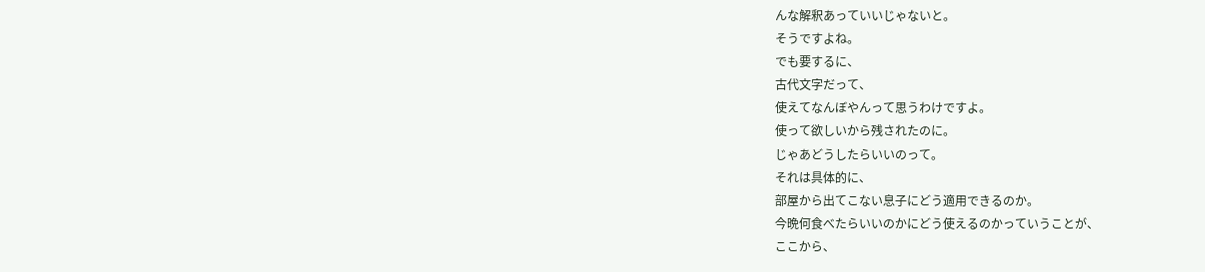んな解釈あっていいじゃないと。
そうですよね。
でも要するに、
古代文字だって、
使えてなんぼやんって思うわけですよ。
使って欲しいから残されたのに。
じゃあどうしたらいいのって。
それは具体的に、
部屋から出てこない息子にどう適用できるのか。
今晩何食べたらいいのかにどう使えるのかっていうことが、
ここから、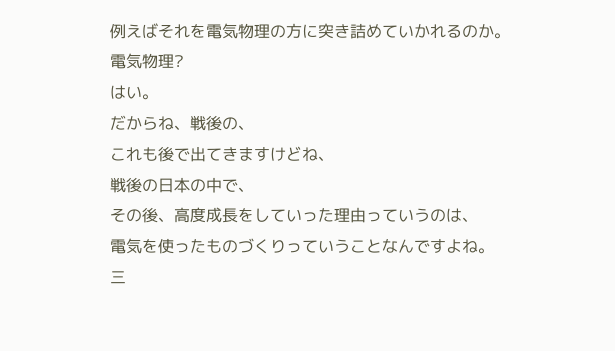例えばそれを電気物理の方に突き詰めていかれるのか。
電気物理?
はい。
だからね、戦後の、
これも後で出てきますけどね、
戦後の日本の中で、
その後、高度成長をしていった理由っていうのは、
電気を使ったものづくりっていうことなんですよね。
三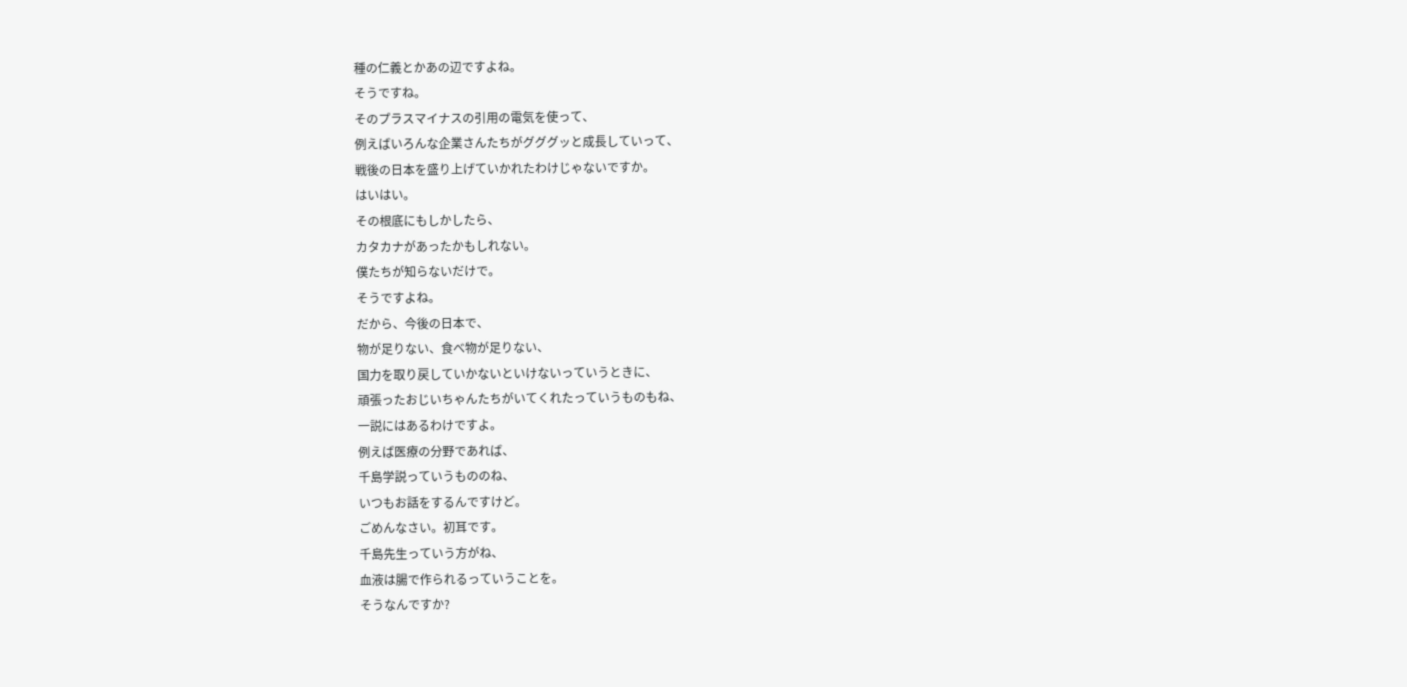種の仁義とかあの辺ですよね。
そうですね。
そのプラスマイナスの引用の電気を使って、
例えばいろんな企業さんたちがグググッと成長していって、
戦後の日本を盛り上げていかれたわけじゃないですか。
はいはい。
その根底にもしかしたら、
カタカナがあったかもしれない。
僕たちが知らないだけで。
そうですよね。
だから、今後の日本で、
物が足りない、食べ物が足りない、
国力を取り戻していかないといけないっていうときに、
頑張ったおじいちゃんたちがいてくれたっていうものもね、
一説にはあるわけですよ。
例えば医療の分野であれば、
千島学説っていうもののね、
いつもお話をするんですけど。
ごめんなさい。初耳です。
千島先生っていう方がね、
血液は腸で作られるっていうことを。
そうなんですか?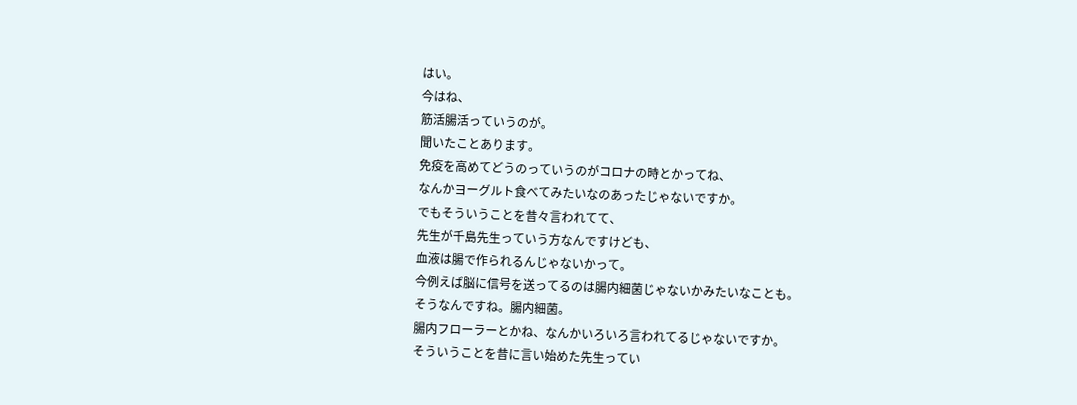はい。
今はね、
筋活腸活っていうのが。
聞いたことあります。
免疫を高めてどうのっていうのがコロナの時とかってね、
なんかヨーグルト食べてみたいなのあったじゃないですか。
でもそういうことを昔々言われてて、
先生が千島先生っていう方なんですけども、
血液は腸で作られるんじゃないかって。
今例えば脳に信号を送ってるのは腸内細菌じゃないかみたいなことも。
そうなんですね。腸内細菌。
腸内フローラーとかね、なんかいろいろ言われてるじゃないですか。
そういうことを昔に言い始めた先生ってい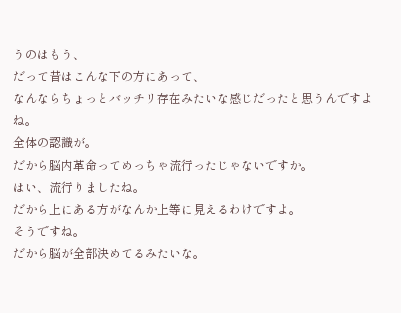うのはもう、
だって昔はこんな下の方にあって、
なんならちょっとバッチリ存在みたいな感じだったと思うんですよね。
全体の認識が。
だから脳内革命ってめっちゃ流行ったじゃないですか。
はい、流行りましたね。
だから上にある方がなんか上等に見えるわけですよ。
そうですね。
だから脳が全部決めてるみたいな。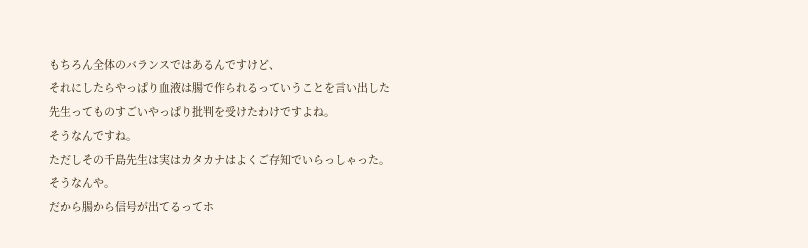もちろん全体のバランスではあるんですけど、
それにしたらやっぱり血液は腸で作られるっていうことを言い出した先生ってものすごいやっぱり批判を受けたわけですよね。
そうなんですね。
ただしその千島先生は実はカタカナはよくご存知でいらっしゃった。
そうなんや。
だから腸から信号が出てるってホ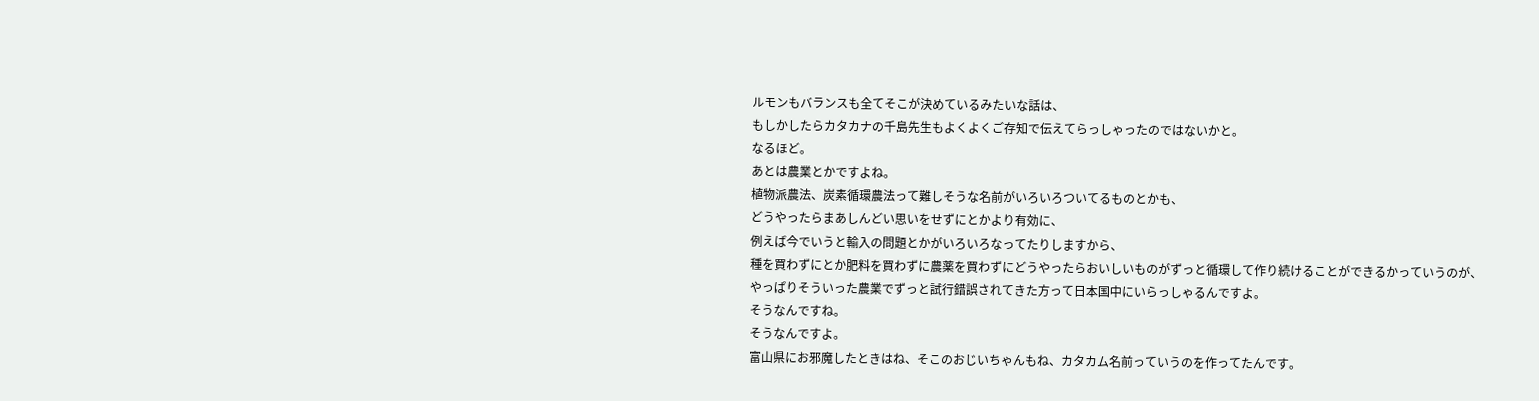ルモンもバランスも全てそこが決めているみたいな話は、
もしかしたらカタカナの千島先生もよくよくご存知で伝えてらっしゃったのではないかと。
なるほど。
あとは農業とかですよね。
植物派農法、炭素循環農法って難しそうな名前がいろいろついてるものとかも、
どうやったらまあしんどい思いをせずにとかより有効に、
例えば今でいうと輸入の問題とかがいろいろなってたりしますから、
種を買わずにとか肥料を買わずに農薬を買わずにどうやったらおいしいものがずっと循環して作り続けることができるかっていうのが、
やっぱりそういった農業でずっと試行錯誤されてきた方って日本国中にいらっしゃるんですよ。
そうなんですね。
そうなんですよ。
富山県にお邪魔したときはね、そこのおじいちゃんもね、カタカム名前っていうのを作ってたんです。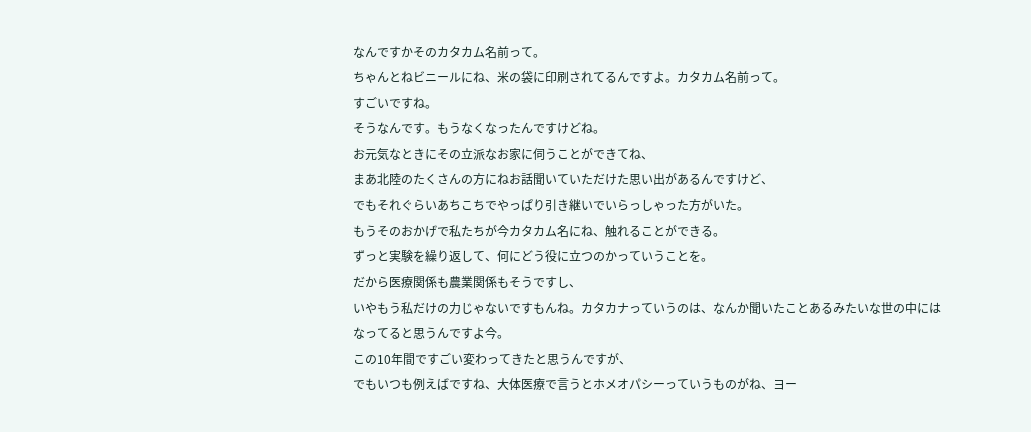なんですかそのカタカム名前って。
ちゃんとねビニールにね、米の袋に印刷されてるんですよ。カタカム名前って。
すごいですね。
そうなんです。もうなくなったんですけどね。
お元気なときにその立派なお家に伺うことができてね、
まあ北陸のたくさんの方にねお話聞いていただけた思い出があるんですけど、
でもそれぐらいあちこちでやっぱり引き継いでいらっしゃった方がいた。
もうそのおかげで私たちが今カタカム名にね、触れることができる。
ずっと実験を繰り返して、何にどう役に立つのかっていうことを。
だから医療関係も農業関係もそうですし、
いやもう私だけの力じゃないですもんね。カタカナっていうのは、なんか聞いたことあるみたいな世の中にはなってると思うんですよ今。
この10年間ですごい変わってきたと思うんですが、
でもいつも例えばですね、大体医療で言うとホメオパシーっていうものがね、ヨー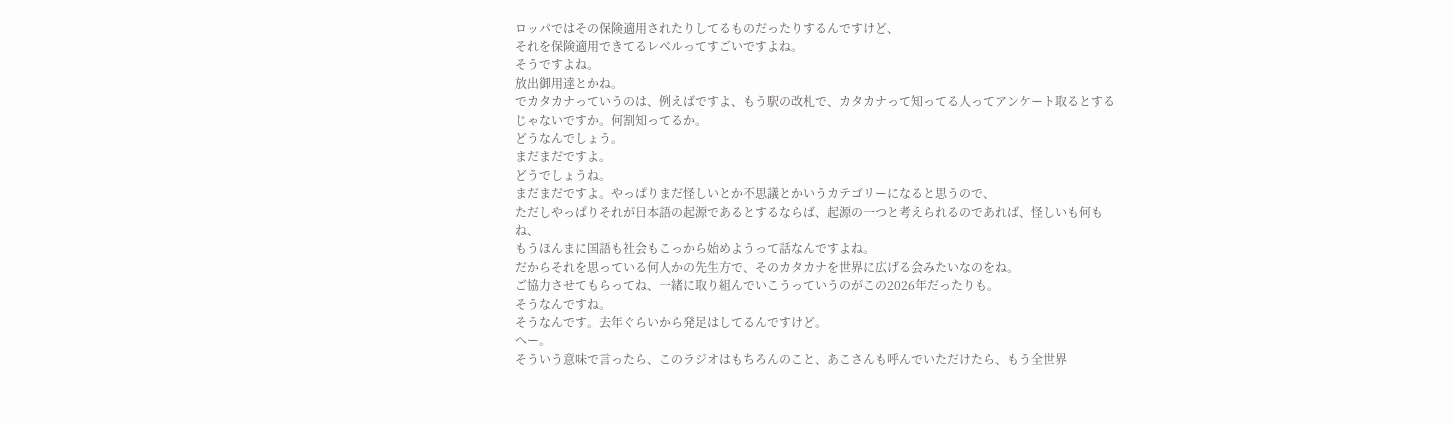ロッパではその保険適用されたりしてるものだったりするんですけど、
それを保険適用できてるレベルってすごいですよね。
そうですよね。
放出御用達とかね。
でカタカナっていうのは、例えばですよ、もう駅の改札で、カタカナって知ってる人ってアンケート取るとするじゃないですか。何割知ってるか。
どうなんでしょう。
まだまだですよ。
どうでしょうね。
まだまだですよ。やっぱりまだ怪しいとか不思議とかいうカテゴリーになると思うので、
ただしやっぱりそれが日本語の起源であるとするならば、起源の一つと考えられるのであれば、怪しいも何もね、
もうほんまに国語も社会もこっから始めようって話なんですよね。
だからそれを思っている何人かの先生方で、そのカタカナを世界に広げる会みたいなのをね。
ご協力させてもらってね、一緒に取り組んでいこうっていうのがこの2026年だったりも。
そうなんですね。
そうなんです。去年ぐらいから発足はしてるんですけど。
へー。
そういう意味で言ったら、このラジオはもちろんのこと、あこさんも呼んでいただけたら、もう全世界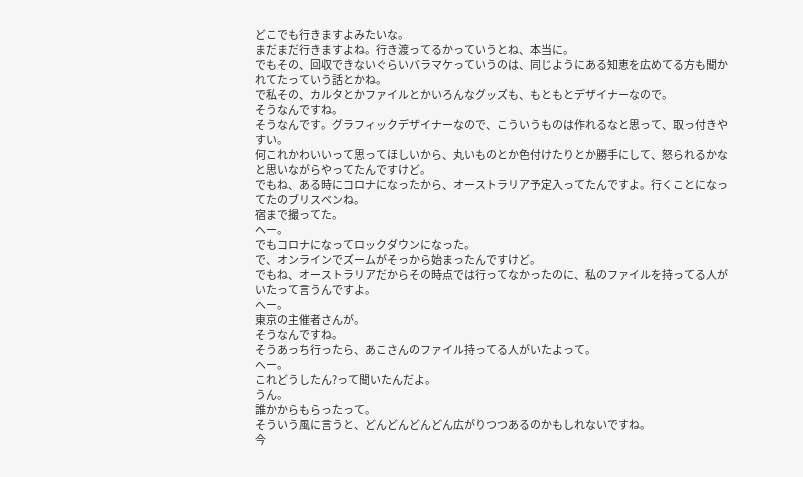どこでも行きますよみたいな。
まだまだ行きますよね。行き渡ってるかっていうとね、本当に。
でもその、回収できないぐらいバラマケっていうのは、同じようにある知恵を広めてる方も聞かれてたっていう話とかね。
で私その、カルタとかファイルとかいろんなグッズも、もともとデザイナーなので。
そうなんですね。
そうなんです。グラフィックデザイナーなので、こういうものは作れるなと思って、取っ付きやすい。
何これかわいいって思ってほしいから、丸いものとか色付けたりとか勝手にして、怒られるかなと思いながらやってたんですけど。
でもね、ある時にコロナになったから、オーストラリア予定入ってたんですよ。行くことになってたのブリスベンね。
宿まで撮ってた。
へー。
でもコロナになってロックダウンになった。
で、オンラインでズームがそっから始まったんですけど。
でもね、オーストラリアだからその時点では行ってなかったのに、私のファイルを持ってる人がいたって言うんですよ。
へー。
東京の主催者さんが。
そうなんですね。
そうあっち行ったら、あこさんのファイル持ってる人がいたよって。
へー。
これどうしたん?って聞いたんだよ。
うん。
誰かからもらったって。
そういう風に言うと、どんどんどんどん広がりつつあるのかもしれないですね。
今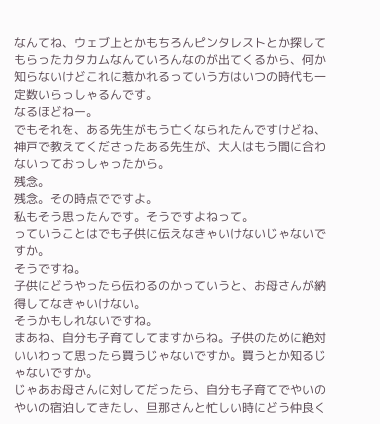なんてね、ウェブ上とかもちろんピンタレストとか探してもらったカタカムなんていろんなのが出てくるから、何か知らないけどこれに惹かれるっていう方はいつの時代も一定数いらっしゃるんです。
なるほどねー。
でもそれを、ある先生がもう亡くなられたんですけどね、神戸で教えてくださったある先生が、大人はもう間に合わないっておっしゃったから。
残念。
残念。その時点でですよ。
私もそう思ったんです。そうですよねって。
っていうことはでも子供に伝えなきゃいけないじゃないですか。
そうですね。
子供にどうやったら伝わるのかっていうと、お母さんが納得してなきゃいけない。
そうかもしれないですね。
まあね、自分も子育てしてますからね。子供のために絶対いいわって思ったら買うじゃないですか。買うとか知るじゃないですか。
じゃあお母さんに対してだったら、自分も子育てでやいのやいの宿泊してきたし、旦那さんと忙しい時にどう仲良く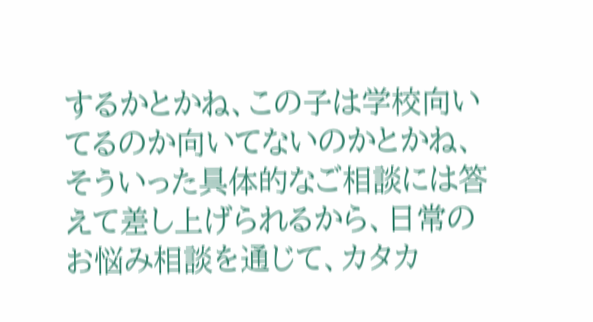するかとかね、この子は学校向いてるのか向いてないのかとかね、
そういった具体的なご相談には答えて差し上げられるから、日常のお悩み相談を通じて、カタカ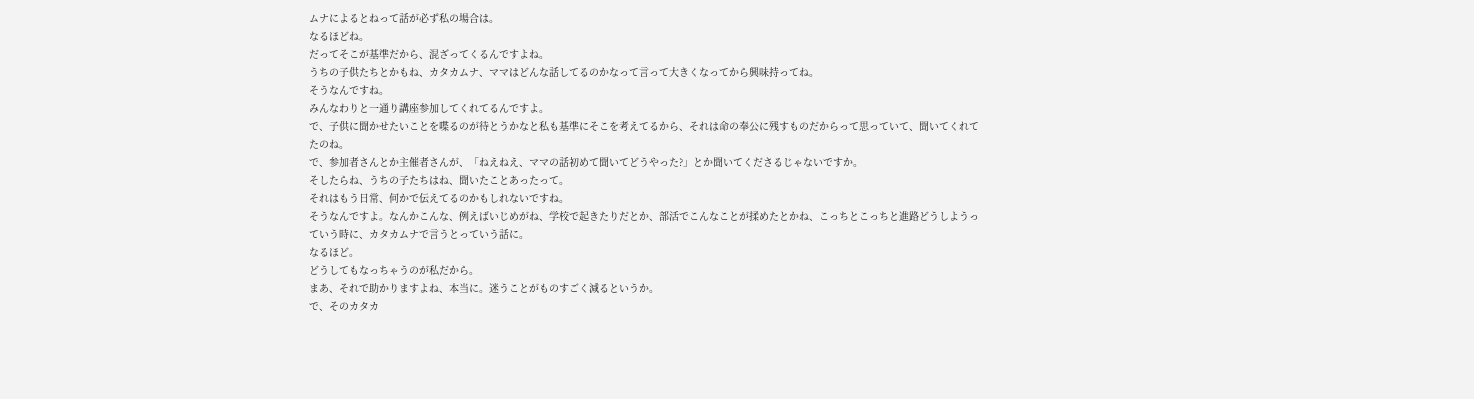ムナによるとねって話が必ず私の場合は。
なるほどね。
だってそこが基準だから、混ざってくるんですよね。
うちの子供たちとかもね、カタカムナ、ママはどんな話してるのかなって言って大きくなってから興味持ってね。
そうなんですね。
みんなわりと一通り講座参加してくれてるんですよ。
で、子供に聞かせたいことを喋るのが待とうかなと私も基準にそこを考えてるから、それは命の奉公に残すものだからって思っていて、聞いてくれてたのね。
で、参加者さんとか主催者さんが、「ねえねえ、ママの話初めて聞いてどうやった?」とか聞いてくださるじゃないですか。
そしたらね、うちの子たちはね、聞いたことあったって。
それはもう日常、何かで伝えてるのかもしれないですね。
そうなんですよ。なんかこんな、例えばいじめがね、学校で起きたりだとか、部活でこんなことが揉めたとかね、こっちとこっちと進路どうしようっていう時に、カタカムナで言うとっていう話に。
なるほど。
どうしてもなっちゃうのが私だから。
まあ、それで助かりますよね、本当に。迷うことがものすごく減るというか。
で、そのカタカ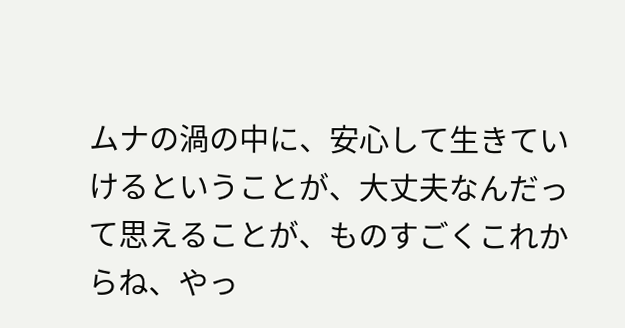ムナの渦の中に、安心して生きていけるということが、大丈夫なんだって思えることが、ものすごくこれからね、やっ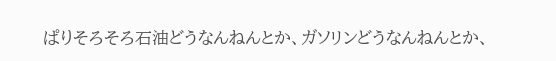ぱりそろそろ石油どうなんねんとか、ガソリンどうなんねんとか、